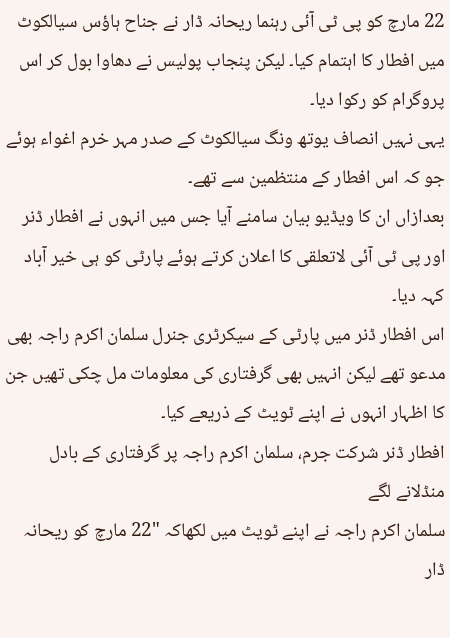22 مارچ کو پی ٹی آئی رہنما ریحانہ ڈار نے جناح ہاؤس سیالکوٹ میں افطار کا اہتمام کیا۔ لیکن پنجاب پولیس نے دھاوا بول کر اس پروگرام کو رکوا دیا۔
یہی نہیں انصاف یوتھ ونگ سیالکوٹ کے صدر مہر خرم اغواء ہوئے جو کہ اس افطار کے منتظمین سے تھے۔
بعدازاں ان کا ویڈیو بیان سامنے آیا جس میں انہوں نے افطار ڈنر اور پی ٹی آئی لاتعلقی کا اعلان کرتے ہوئے پارٹی کو ہی خیر آباد کہہ دیا۔
اس افطار ڈنر میں پارٹی کے سیکرٹری جنرل سلمان اکرم راجہ بھی مدعو تھے لیکن انہیں بھی گرفتاری کی معلومات مل چکی تھیں جن کا اظہار انہوں نے اپنے ٹویٹ کے ذریعے کیا۔
افطار ڈنر شرکت جرم، سلمان اکرم راجہ پر گرفتاری کے بادل منڈلانے لگے
سلمان اکرم راجہ نے اپنے ٹویٹ میں لکھاکہ "22 مارچ کو ریحانہ ڈار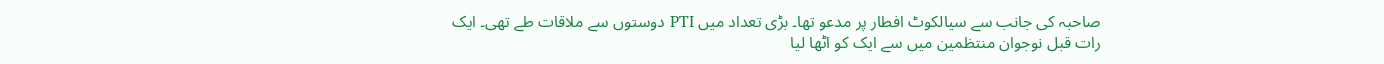صاحبہ کی جانب سے سیالکوٹ افطار پر مدعو تھا۔ بڑی تعداد میں PTI دوستوں سے ملاقات طے تھی۔ ایک رات قبل نوجوان منتظمین میں سے ایک کو اٹھا لیا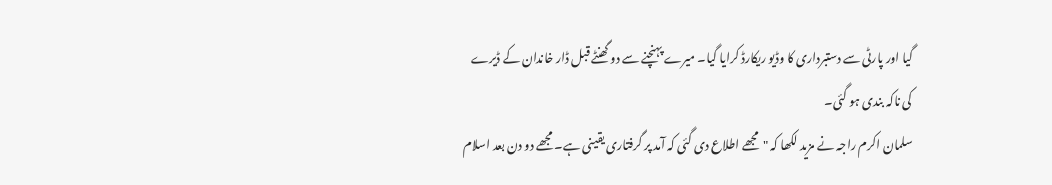گیا اور پارٹی سے دستبرداری کا وڈیو ریکارڈ کرایا گیا۔ میرے پہنچنے سے دو گھنٹے قبل ڈار خاندان کے ڈیرے کی ناکہ بندی ہو گئی۔
سلمان اکرم راجہ نے مزید لکھا کہ "مجھے اطلاع دی گئی کہ آمد پر گرفتاری یقینی ہے۔ مجھے دو دن بعد اسلام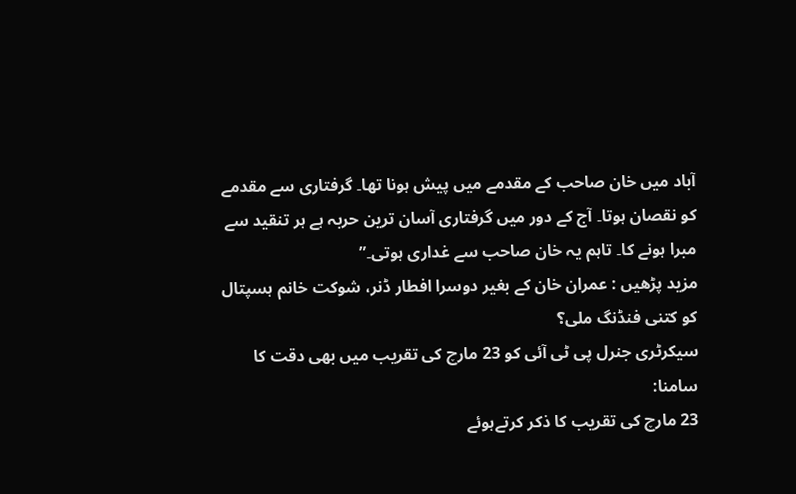آباد میں خان صاحب کے مقدمے میں پیش ہونا تھا۔ گرفتاری سے مقدمے کو نقصان ہوتا۔ آج کے دور میں گرفتاری آسان ترین حربہ ہے ہر تنقید سے مبرا ہونے کا۔ تاہم یہ خان صاحب سے غداری ہوتی۔”
مزید پڑھیں : عمران خان کے بغیر دوسرا افطار ڈنر، شوکت خانم ہسپتال کو کتنی فنڈنگ ملی؟
سیکرٹری جنرل پی ٹی آئی کو 23 مارچ کی تقریب میں بھی دقت کا سامنا:
23 مارچ کی تقریب کا ذکر کرتےہوئے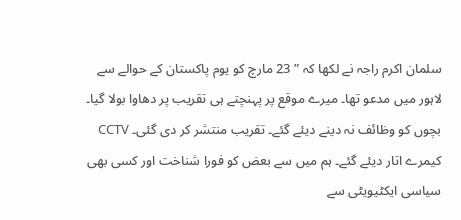سلمان اکرم راجہ نے لکھا کہ ” 23 مارچ کو یوم پاکستان کے حوالے سے لاہور میں مدعو تھا۔ میرے موقع پر پہنچتے ہی تقریب پر دھاوا بولا گیا۔ بچوں کو وظائف نہ دینے دیئے گئے۔ تقریب منتشر کر دی گئی۔ CCTV کیمرے اتار دیئے گئے۔ ہم میں سے بعض کو فورا شناخت اور کسی بھی سیاسی ایکٹیویٹی سے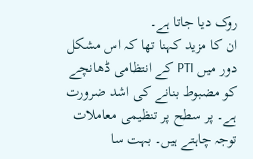روک دیا جاتا ہے۔
ان کا مزید کہنا تھا کہ اس مشکل دور میں PTI کے انتظامی ڈھانچے کو مضبوط بنانے کی اشد ضرورت ہے۔ پر سطح پر تنظیمی معاملات توجہ چاہتے ہیں۔ بہت سا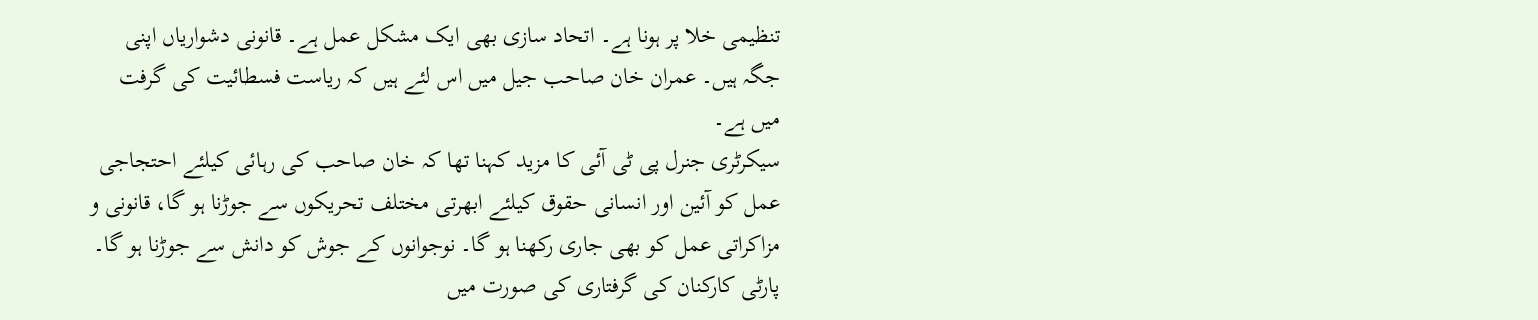تنظیمی خلا پر ہونا ہے۔ اتحاد سازی بھی ایک مشکل عمل ہے۔ قانونی دشواریاں اپنی جگہ ہیں۔ عمران خان صاحب جیل میں اس لئے ہیں کہ ریاست فسطائیت کی گرفت میں ہے۔
سیکرٹری جنرل پی ٹی آئی کا مزید کہنا تھا کہ خان صاحب کی رہائی کیلئے احتجاجی عمل کو آئین اور انسانی حقوق کیلئے ابھرتی مختلف تحریکوں سے جوڑنا ہو گا، قانونی و مزاکراتی عمل کو بھی جاری رکھنا ہو گا۔ نوجوانوں کے جوش کو دانش سے جوڑنا ہو گا۔ پارٹی کارکنان کی گرفتاری کی صورت میں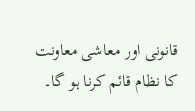قانونی اور معاشی معاونت کا نظام قائم کرنا ہو گا۔